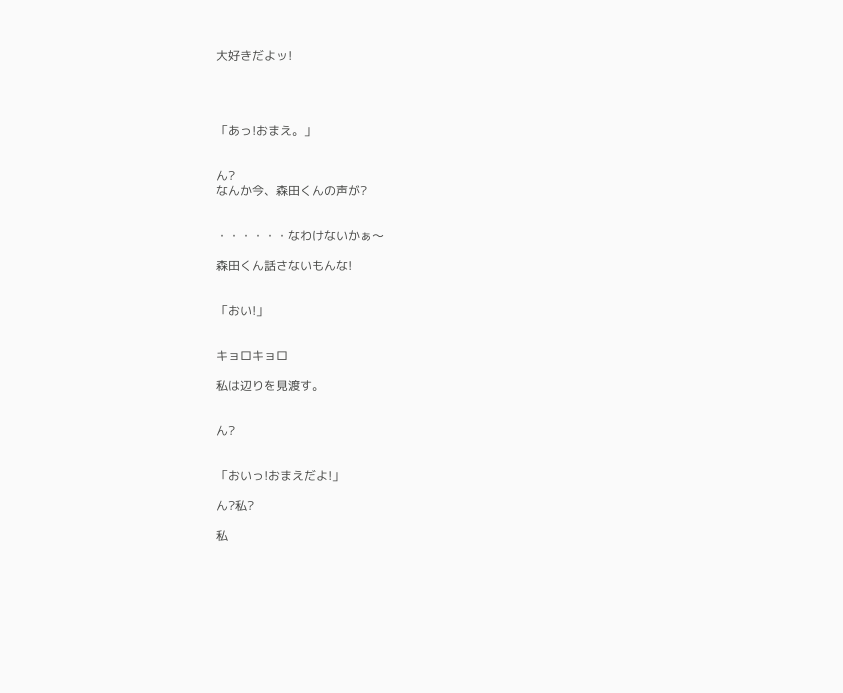大好きだよッ!




「あっ!おまえ。」


ん?
なんか今、森田くんの声が?


・・・・・・なわけないかぁ〜

森田くん話さないもんな!


「おい!」


キョロキョロ

私は辺りを見渡す。


ん?


「おいっ!おまえだよ!」

ん?私?

私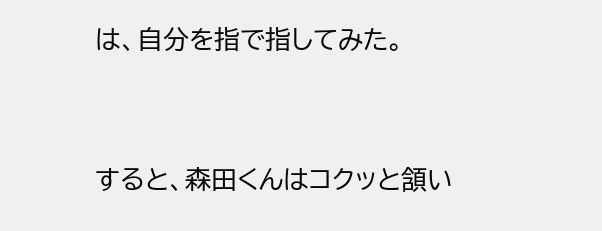は、自分を指で指してみた。


すると、森田くんはコクッと頷い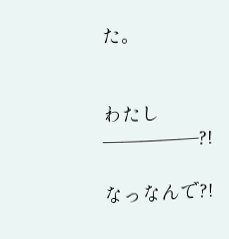た。


わたし―――――?!

なっなんで?!